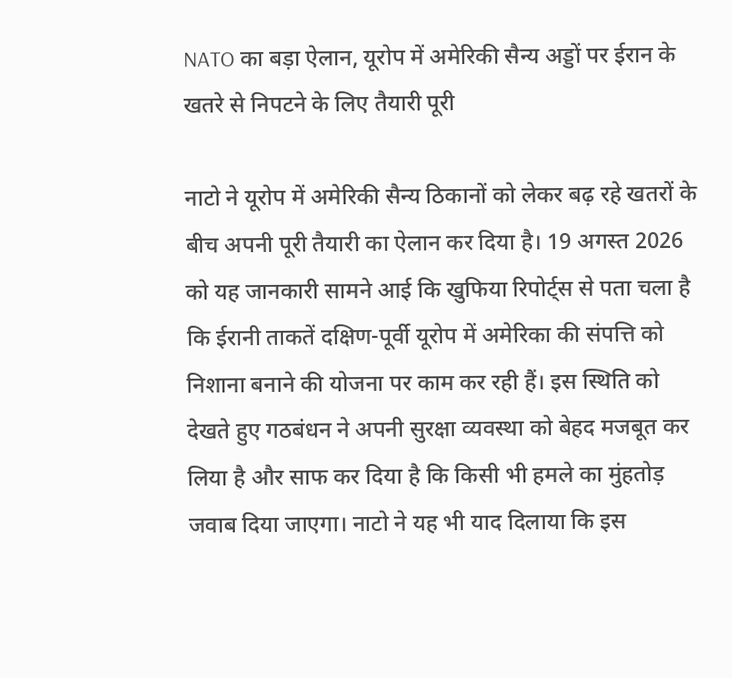NATO का बड़ा ऐलान, यूरोप में अमेरिकी सैन्य अड्डों पर ईरान के खतरे से निपटने के लिए तैयारी पूरी

नाटो ने यूरोप में अमेरिकी सैन्य ठिकानों को लेकर बढ़ रहे खतरों के बीच अपनी पूरी तैयारी का ऐलान कर दिया है। 19 अगस्त 2026 को यह जानकारी सामने आई कि खुफिया रिपोर्ट्स से पता चला है कि ईरानी ताकतें दक्षिण-पूर्वी यूरोप में अमेरिका की संपत्ति को निशाना बनाने की योजना पर काम कर रही हैं। इस स्थिति को देखते हुए गठबंधन ने अपनी सुरक्षा व्यवस्था को बेहद मजबूत कर लिया है और साफ कर दिया है कि किसी भी हमले का मुंहतोड़ जवाब दिया जाएगा। नाटो ने यह भी याद दिलाया कि इस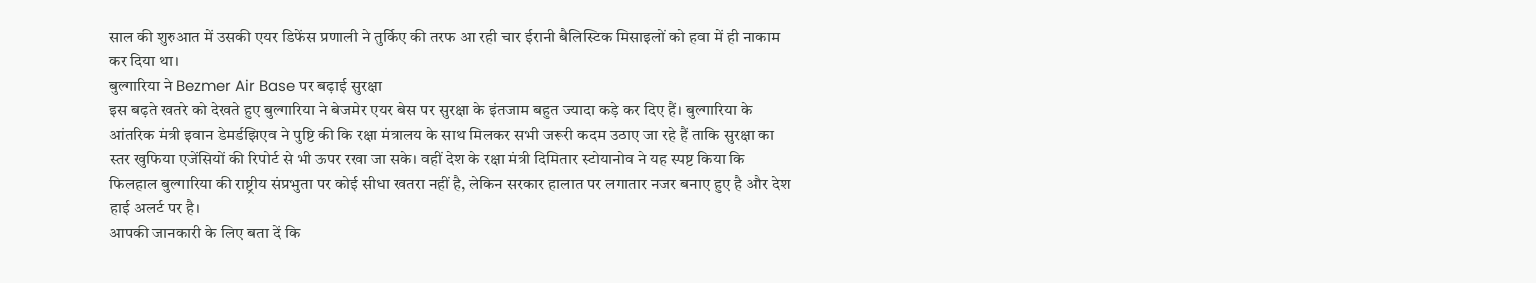साल की शुरुआत में उसकी एयर डिफेंस प्रणाली ने तुर्किए की तरफ आ रही चार ईरानी बैलिस्टिक मिसाइलों को हवा में ही नाकाम कर दिया था।
बुल्गारिया ने Bezmer Air Base पर बढ़ाई सुरक्षा
इस बढ़ते खतरे को देखते हुए बुल्गारिया ने बेजमेर एयर बेस पर सुरक्षा के इंतजाम बहुत ज्यादा कड़े कर दिए हैं। बुल्गारिया के आंतरिक मंत्री इवान डेमर्डझिएव ने पुष्टि की कि रक्षा मंत्रालय के साथ मिलकर सभी जरूरी कदम उठाए जा रहे हैं ताकि सुरक्षा का स्तर खुफिया एजेंसियों की रिपोर्ट से भी ऊपर रखा जा सके। वहीं देश के रक्षा मंत्री दिमितार स्टोयानोव ने यह स्पष्ट किया कि फिलहाल बुल्गारिया की राष्ट्रीय संप्रभुता पर कोई सीधा खतरा नहीं है, लेकिन सरकार हालात पर लगातार नजर बनाए हुए है और देश हाई अलर्ट पर है।
आपकी जानकारी के लिए बता दें कि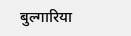बुल्गारिया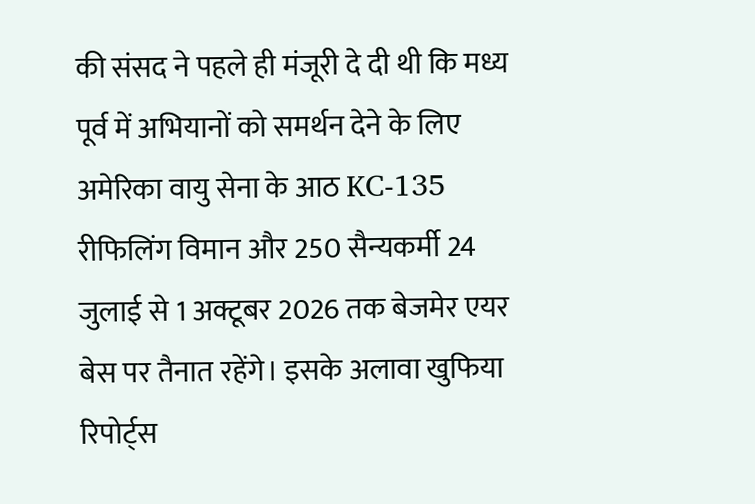की संसद ने पहले ही मंजूरी दे दी थी कि मध्य पूर्व में अभियानों को समर्थन देने के लिए अमेरिका वायु सेना के आठ KC-135 रीफिलिंग विमान और 250 सैन्यकर्मी 24 जुलाई से 1 अक्टूबर 2026 तक बेजमेर एयर बेस पर तैनात रहेंगे। इसके अलावा खुफिया रिपोर्ट्स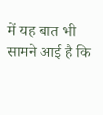में यह बात भी सामने आई है कि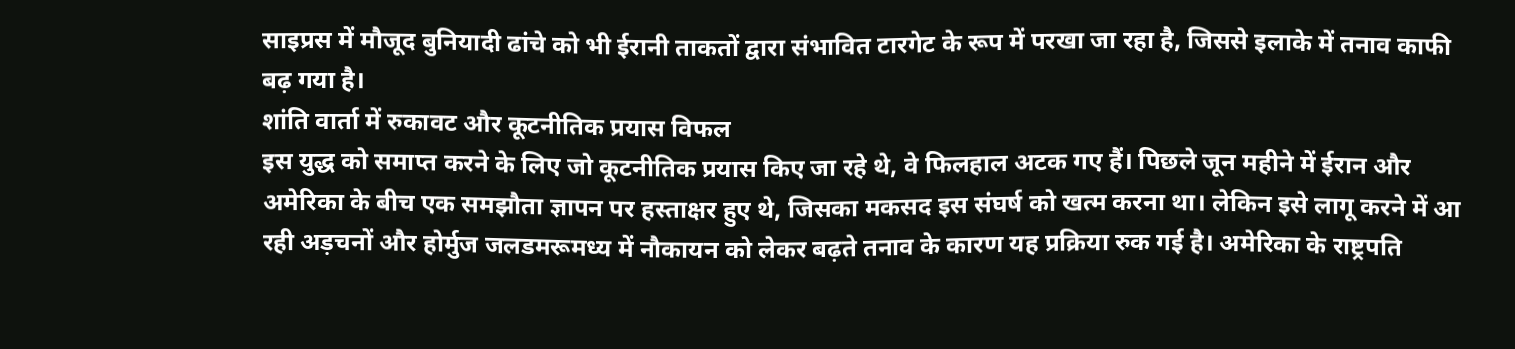साइप्रस में मौजूद बुनियादी ढांचे को भी ईरानी ताकतों द्वारा संभावित टारगेट के रूप में परखा जा रहा है, जिससे इलाके में तनाव काफी बढ़ गया है।
शांति वार्ता में रुकावट और कूटनीतिक प्रयास विफल
इस युद्ध को समाप्त करने के लिए जो कूटनीतिक प्रयास किए जा रहे थे, वे फिलहाल अटक गए हैं। पिछले जून महीने में ईरान और अमेरिका के बीच एक समझौता ज्ञापन पर हस्ताक्षर हुए थे, जिसका मकसद इस संघर्ष को खत्म करना था। लेकिन इसे लागू करने में आ रही अड़चनों और होर्मुज जलडमरूमध्य में नौकायन को लेकर बढ़ते तनाव के कारण यह प्रक्रिया रुक गई है। अमेरिका के राष्ट्रपति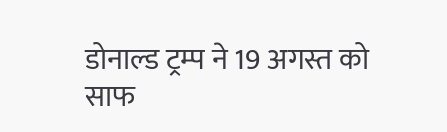डोनाल्ड ट्रम्प ने 19 अगस्त को साफ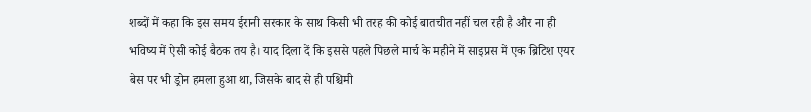शब्दों में कहा कि इस समय ईरानी सरकार के साथ किसी भी तरह की कोई बातचीत नहीं चल रही है और ना ही भविष्य में ऐसी कोई बैठक तय है। याद दिला दें कि इससे पहले पिछले मार्च के महीने में साइप्रस में एक ब्रिटिश एयर बेस पर भी ड्रोन हमला हुआ था, जिसके बाद से ही पश्चिमी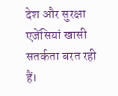देश और सुरक्षा एजेंसियां खासी सतर्कता बरत रही हैं।